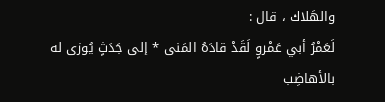والهَلاك ، قال :
لَعَمْرُ أبي عَمْروٍ لَقَدْ قادَهُ المَنى * إلى جَدَثٍ يُوزى له بالأهاضِب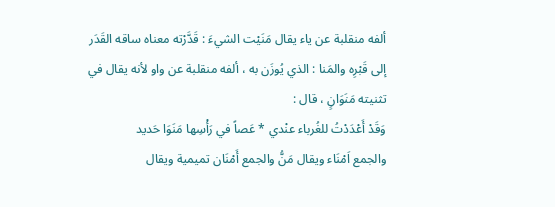ألفه منقلبة عن ياء يقال مَنَيْت الشيءَ : قَدَّرْته معناه ساقه القَدَر إلى قَبْرِه والمَنا : الذي يُوزَن به ، ألفه منقلبة عن واو لأنه يقال في تثنيته مَنَوَانٍ ، قال :
وَقَدْ أَعْدَدْتُ للغُرباء عنْدي * عَصاً في رَأْسِها مَنَوَا حَديد
والجمع اَمْنَاء ويقال مَنُّ والجمع أَمْنَان تميمية ويقال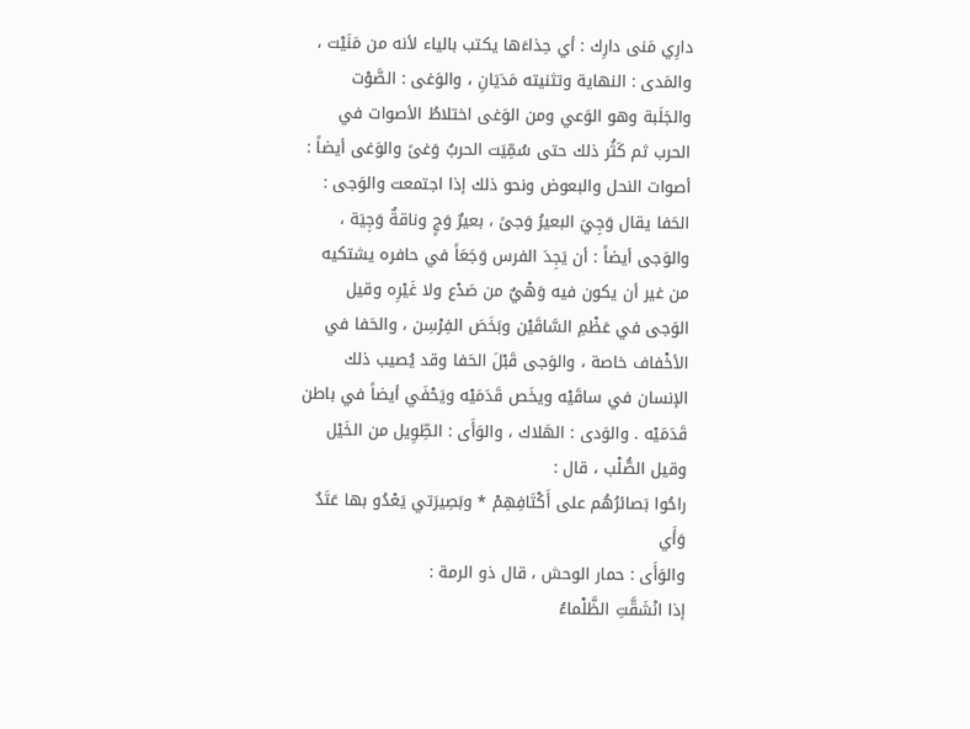دارِي مَنى دارِك : أي حِذاءَها يكتب بالياء لأنه من مَنَيْت ، والمَدى : النهاية وتثنيته مَدَيَانِ ، والوَغى : الصَّوْت والجَلَبة وهو الوَعي ومن الوَغى اختلاطُ الأصوات في الحرب ثم كَثُر ذلك حتى سُمِّيَت الحربُ وَغىً والوَغى أيضاً : أصوات النحل والبعوض ونحو ذلك إذا اجتمعت والوَجى : الحَفا يقال وَجِيَ البعيرُ وَجىً ، بعيرٌ وَجٍ وناقةٌ وَجِيَة ، والوَجى أيضاً : أن يَجِدَ الفرس وَجَعَاً في حافره يشتكيه من غير أن يكون فيه وَهْيٌ من صَدْع ولا غَيْرِه وقيل الوَجى في عَظْمِ السَّاقَيْن وبَخَصَ الفِرْسِن ، والحَفا في الأخْفاف خاصة ، والوَجى قَبْلَ الحَفا وقد يُصيب ذلك الإنسان في ساقَيْه ويخَص قَدَمَيْه ويَحْفَي أيضاً في باطن قَدَمَيْه . والوَدى : الهَلاك ، والوَأَى : الطِّوِيل من الخَيْل وقيل الصُّلْب ، قال :
راحُوا بَصائرُهُم على أَكْتَافِهِمْ * وبَصِيرَتي يَعْدُو بها عَتَدٌ وَأَي
والوَأَى : حمار الوحش ، قال ذو الرمة :
إذا انْشَقَّتِ الظَّلْماءُ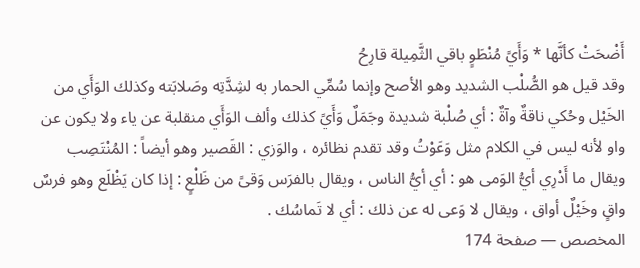أَضْحَتْ كأنَّها * وَأَيً مُنْطَوٍ باقي الثَّمِيلة قارِحُ
وقد قيل هو الصُّلْب الشديد وهو الأصح وإنما سُمِّي الحمار به لشِدَّتِه وصَلابَته وكذلك الوَأَي من الخَيْل وحُكي ناقةٌ وآةٌ : أي صُلْبة شديدة وجَمَلٌ وَأَيً كذلك وألف الوَأَي منقلبة عن ياء ولا يكون عن واو لأنه ليس في الكلام مثل وَعَوْتُ وقد تقدم نظائره ، والوَزي : القَصير وهو أيضاً : المُنْتَصِب ويقال ما أَدْرِي أيُّ الوَمى هو : أي أيُّ الناس ، ويقال بالفرَس وَقىً من ظَلْعٍ : إذا كان يَظْلَع وهو فرسٌ واقٍ وخَيْلٌ أواق ، ويقال لا وَعى له عن ذلك : أي لا تَماسُك .
المخصص — صفحة 174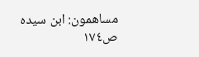مساهمون: ابن سيده
ص١٧٤